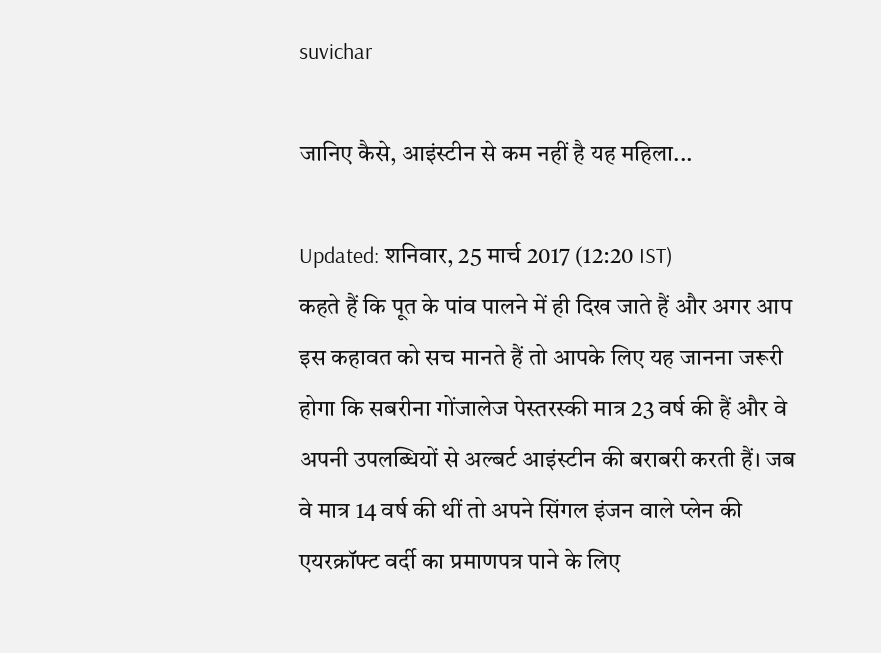suvichar

जानिए कैसे, आइंस्टीन से कम नहीं है यह महिला...

Updated: शनिवार, 25 मार्च 2017 (12:20 IST)
कहते हैं कि पूत के पांव पालने में ही दिख जाते हैं और अगर आप इस कहावत को सच मानते हैं तो आपके लिए यह जानना जरूरी होगा कि सबरीना गोंजालेज पेस्तरस्की मात्र 23 वर्ष की हैं और वे अपनी उपलब्धियों से अल्बर्ट आइंस्टीन की बराबरी करती हैं। जब वे मात्र 14 वर्ष की थीं तो अपने सिंगल इंजन वाले प्लेन की एयरक्रॉफ्ट वर्दी का प्रमाणपत्र पाने के लिए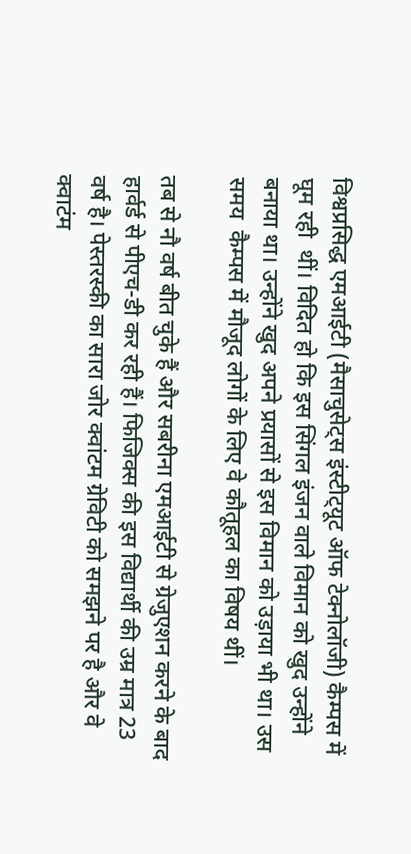विश्वप्रसिद्ध एमआईटी (मैसाचुसेट्‍स इंस्टीट्‍यूट ऑफ टेक्नोलॉजी) कैम्पस में घूम रही  थीं। विदित हो कि इस सिंगल इंजन वाले विमान को खुद उन्होंने बनाया था। उन्होंने खुद अपने प्रयासों से इस विमान को उड़ाया भी था। उस समय  कैम्पस में मौजूद लोगों के लिए वे कौतूहल का विषय थीं।

तब से नौ वर्ष बीत चुके हैं और सबरीना एमआईटी से ग्रेजुएशन करने के बाद हार्वर्ड से पीएच-डी कर रही हैं। फिजिक्स की इस विद्यार्थी की उम्र मात्र 23  वर्ष है। पेस्तरस्की का सारा जोर क्वांटम ग्रेविटी को समझने पर है और वे क्वाटंम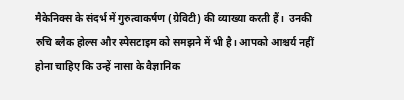मैकेनिक्स के संदर्भ में गुरुत्वाकर्षण (ग्रेविटी) की व्याख्या करती हैं।  उनकी रुचि ब्लैक होल्स और स्पेसटाइम को समझने में भी है। आपको आश्चर्य नहीं होना चाहिए कि उन्हें नासा के वैज्ञानिक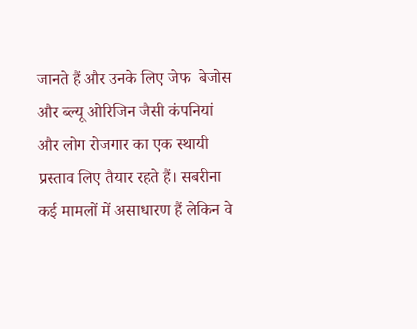जानते हैं और उनके लिए जेफ  बेजोस और ब्ल्यू ओरिजिन जैसी कंपनियां और लोग रोजगार का एक स्थायी प्रस्ताव लिए तैयार रहते हैं। सबरीना कई मामलों में असाधारण हैं लेकिन वे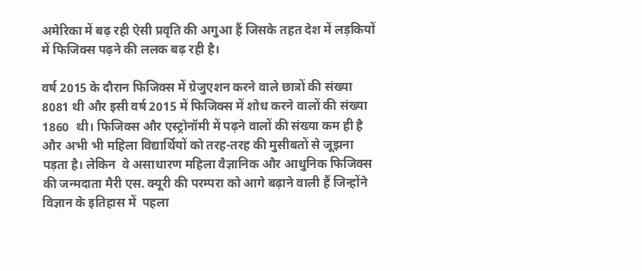अमेरिका में बढ़ रही ऐसी प्रवृति की अगुआ हैं जिसके तहत देश में लड़कियों में फिजिक्स पढ़ने की ललक बढ़ रही है।

वर्ष 2015 के दौरान फिजिक्स में ग्रेजुएशन करने वाले छात्रों की संख्या 8081 थी और इसी वर्ष 2015 में फिजिक्स में शोध करने वालों की संख्‍या 1860  थी। फिजिक्स और एस्ट्रोनॉमी में पढ़ने वालों की संख्या कम ही है और अभी भी महिला विद्यार्थियों को तरह-तरह की मुसीबतों से जूझना पड़ता है। लेकिन  वे असाधारण महिला वैज्ञानिक और आधुनिक फिजिक्स की जन्मदाता मैरी एस. क्यूरी की परम्परा को आगे बढ़ाने वाली हैं जिन्होंने विज्ञान के इतिहास में  पहला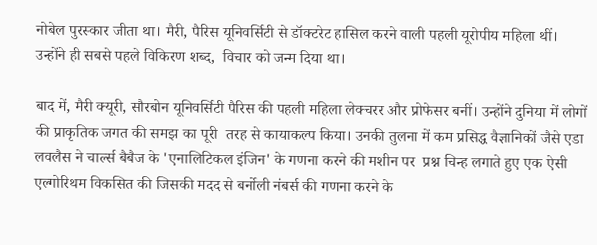नोबेल पुरस्कार जीता था। मैरी, पैरिस यूनिवर्सिटी से डॉक्टरेट हासिल करने वाली पहली यूरोपीय महिला थीं। उन्होंने ही सबसे पहले विकिरण शब्द,  विचार को जन्म दिया था।

बाद में, मैरी क्यूरी, सौरबोन यूनिवर्सिटी पैरिस की पहली महिला लेक्चरर और प्रोफेसर बनीं। उन्होंने दुनिया में लोगों की प्राकृतिक जगत की समझ का पूरी  तरह से कायाकल्प किया। उनकी तुलना में कम प्रसिद्ध वैज्ञानिकों जैसे एडा लवलैस ने चार्ल्स बैबैज के 'एनालिटिकल इंजिन' के गणना करने की मशीन पर  प्रश्न चिन्ह लगाते हुए एक ऐसी एल्गोरिथम विकसित की जिसकी मदद से बर्नोली नंबर्स की गणना करने के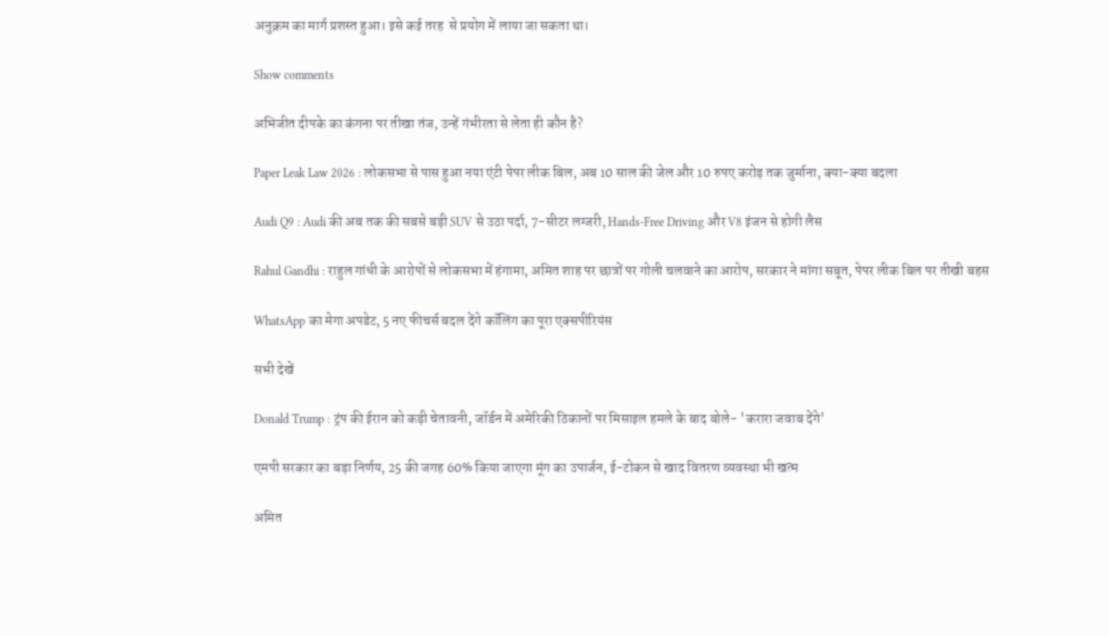अनुक्रम का मार्ग प्रशस्त हुआ। इसे कई तरह  से प्रयोग में लाया जा सकता था।

Show comments

अभिजीत दीपके का कंगना पर तीखा तंज, उन्हें गंभीरता से लेता ही कौन है?

Paper Leak Law 2026 : लोकसभा से पास हुआ नया एंटी पेपर लीक बिल, अब 10 साल की जेल और 10 रुपए करोड़ तक जुर्माना, क्या-क्या बदला

Audi Q9 : Audi की अब तक की सबसे बड़ी SUV से उठा पर्दा, 7-सीटर लग्जरी, Hands-Free Driving और V8 इंजन से होगी लैस

Rahul Gandhi : राहुल गांधी के आरोपों से लोकसभा में हंगामा, अमित शाह पर छात्रों पर गोली चलवाने का आरोप, सरकार ने मांगा सबूत, पेपर लीक बिल पर तीखी बहस

WhatsApp का मेगा अपडेट, 5 नए फीचर्स बदल देंगे कॉलिंग का पूरा एक्सपीरियंस

सभी देखें

Donald Trump : ट्रंप की ईरान को कड़ी चेतावनी, जॉर्डन में अमेरिकी ठिकानों पर मिसाइल हमले के बाद बोले- 'करारा जवाब देंगे'

एमपी सरकार का बड़ा निर्णय, 25 की जगह 60% किया जाएगा मूंग का उपार्जन, ई-टोकन से खाद वितरण व्यवस्था भी खत्म

अमित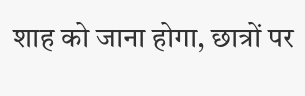शाह को जाना होगा, छात्रों पर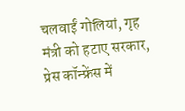चलवाईं गोलियां, गृह मंत्री को हटाए सरकार, प्रेस कॉन्फ्रेंस में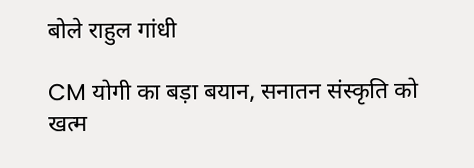बोले राहुल गांधी

CM योगी का बड़ा बयान, सनातन संस्कृति को खत्म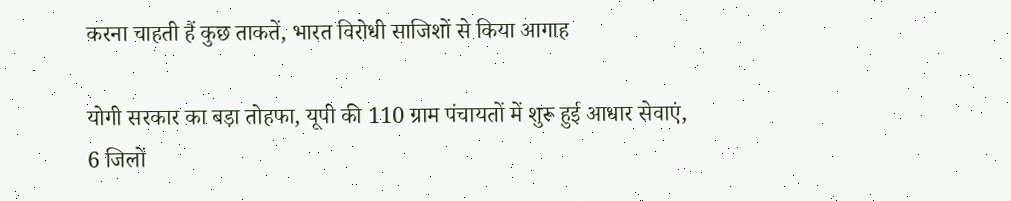करना चाहती हैं कुछ ताकतें, भारत विरोधी साजिशों से किया आगाह

योगी सरकार का बड़ा तोहफा, यूपी की 110 ग्राम पंचायतों में शुरू हुई आधार सेवाएं, 6 जिलों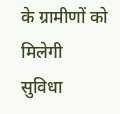के ग्रामीणों को मिलेगी सुविधा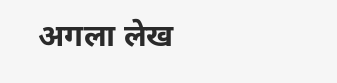अगला लेख